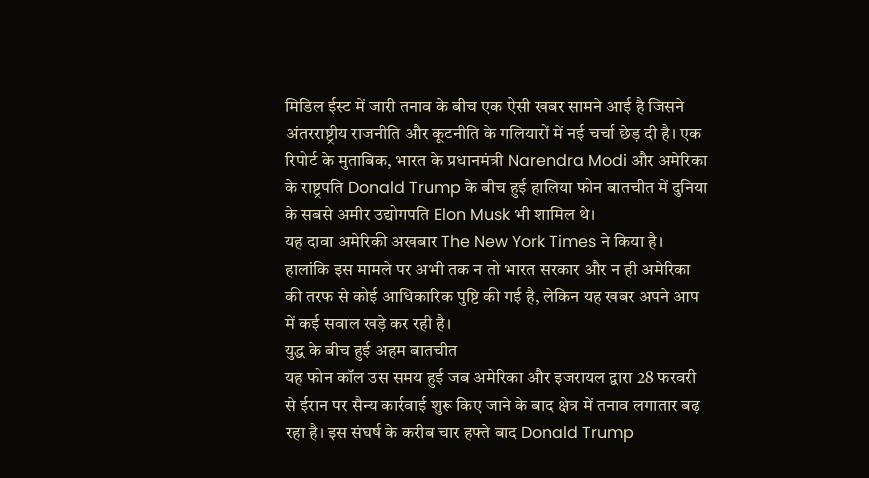मिडिल ईस्ट में जारी तनाव के बीच एक ऐसी खबर सामने आई है जिसने अंतरराष्ट्रीय राजनीति और कूटनीति के गलियारों में नई चर्चा छेड़ दी है। एक रिपोर्ट के मुताबिक, भारत के प्रधानमंत्री Narendra Modi और अमेरिका के राष्ट्रपति Donald Trump के बीच हुई हालिया फोन बातचीत में दुनिया के सबसे अमीर उद्योगपति Elon Musk भी शामिल थे।
यह दावा अमेरिकी अखबार The New York Times ने किया है। हालांकि इस मामले पर अभी तक न तो भारत सरकार और न ही अमेरिका की तरफ से कोई आधिकारिक पुष्टि की गई है, लेकिन यह खबर अपने आप में कई सवाल खड़े कर रही है।
युद्ध के बीच हुई अहम बातचीत
यह फोन कॉल उस समय हुई जब अमेरिका और इजरायल द्वारा 28 फरवरी से ईरान पर सैन्य कार्रवाई शुरू किए जाने के बाद क्षेत्र में तनाव लगातार बढ़ रहा है। इस संघर्ष के करीब चार हफ्ते बाद Donald Trump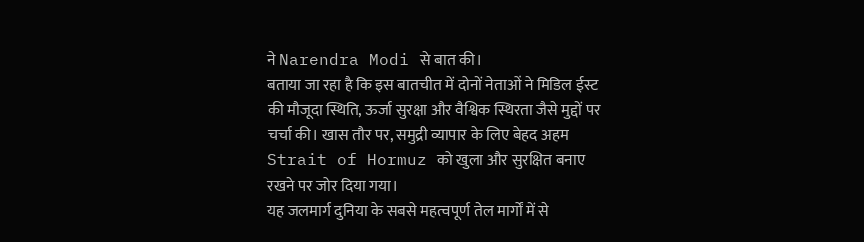ने Narendra Modi से बात की।
बताया जा रहा है कि इस बातचीत में दोनों नेताओं ने मिडिल ईस्ट की मौजूदा स्थिति, ऊर्जा सुरक्षा और वैश्विक स्थिरता जैसे मुद्दों पर चर्चा की। खास तौर पर, समुद्री व्यापार के लिए बेहद अहम Strait of Hormuz को खुला और सुरक्षित बनाए रखने पर जोर दिया गया।
यह जलमार्ग दुनिया के सबसे महत्वपूर्ण तेल मार्गों में से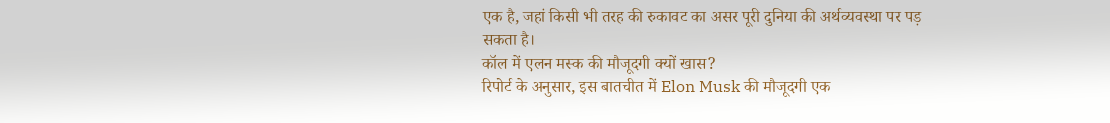एक है, जहां किसी भी तरह की रुकावट का असर पूरी दुनिया की अर्थव्यवस्था पर पड़ सकता है।
कॉल में एलन मस्क की मौजूदगी क्यों खास?
रिपोर्ट के अनुसार, इस बातचीत में Elon Musk की मौजूदगी एक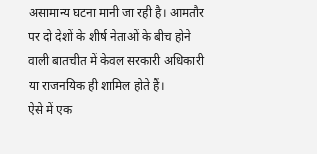असामान्य घटना मानी जा रही है। आमतौर पर दो देशों के शीर्ष नेताओं के बीच होने वाली बातचीत में केवल सरकारी अधिकारी या राजनयिक ही शामिल होते हैं।
ऐसे में एक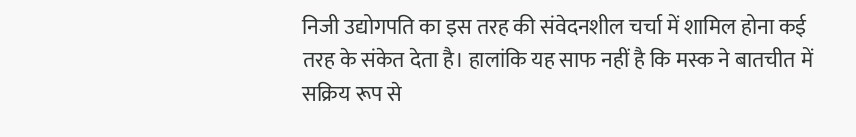निजी उद्योगपति का इस तरह की संवेदनशील चर्चा में शामिल होना कई तरह के संकेत देता है। हालांकि यह साफ नहीं है कि मस्क ने बातचीत में सक्रिय रूप से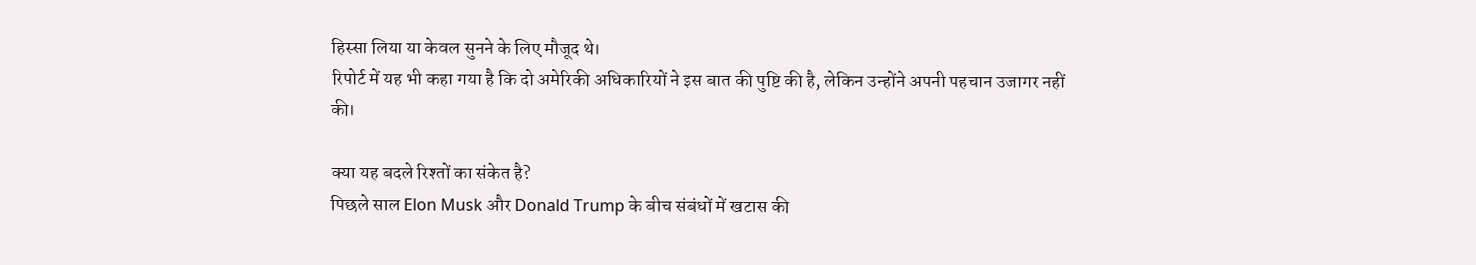हिस्सा लिया या केवल सुनने के लिए मौजूद थे।
रिपोर्ट में यह भी कहा गया है कि दो अमेरिकी अधिकारियों ने इस बात की पुष्टि की है, लेकिन उन्होंने अपनी पहचान उजागर नहीं की।

क्या यह बदले रिश्तों का संकेत है?
पिछले साल Elon Musk और Donald Trump के बीच संबंधों में खटास की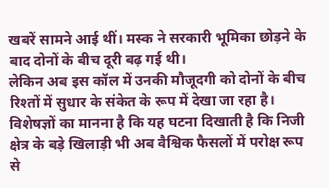खबरें सामने आई थीं। मस्क ने सरकारी भूमिका छोड़ने के बाद दोनों के बीच दूरी बढ़ गई थी।
लेकिन अब इस कॉल में उनकी मौजूदगी को दोनों के बीच रिश्तों में सुधार के संकेत के रूप में देखा जा रहा है। विशेषज्ञों का मानना है कि यह घटना दिखाती है कि निजी क्षेत्र के बड़े खिलाड़ी भी अब वैश्विक फैसलों में परोक्ष रूप से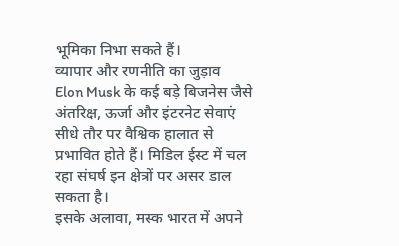भूमिका निभा सकते हैं।
व्यापार और रणनीति का जुड़ाव
Elon Musk के कई बड़े बिजनेस जैसे अंतरिक्ष, ऊर्जा और इंटरनेट सेवाएं सीधे तौर पर वैश्विक हालात से प्रभावित होते हैं। मिडिल ईस्ट में चल रहा संघर्ष इन क्षेत्रों पर असर डाल सकता है।
इसके अलावा, मस्क भारत में अपने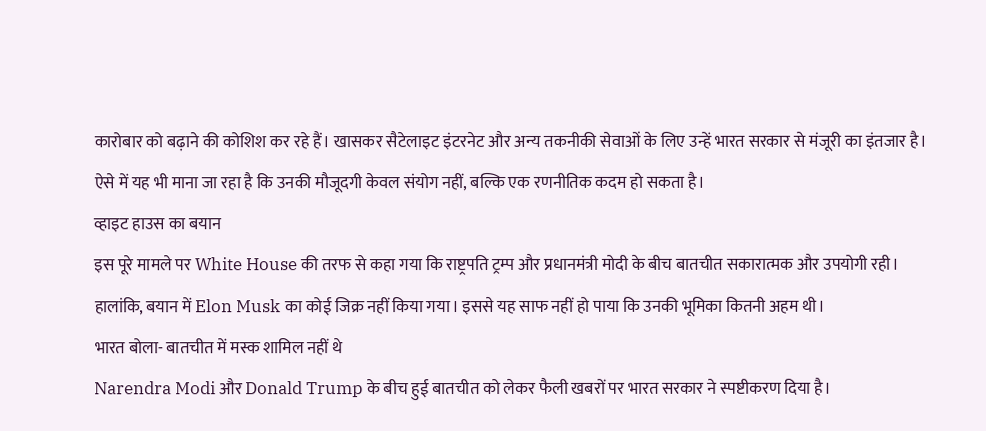कारोबार को बढ़ाने की कोशिश कर रहे हैं। खासकर सैटेलाइट इंटरनेट और अन्य तकनीकी सेवाओं के लिए उन्हें भारत सरकार से मंजूरी का इंतजार है।
ऐसे में यह भी माना जा रहा है कि उनकी मौजूदगी केवल संयोग नहीं, बल्कि एक रणनीतिक कदम हो सकता है।
व्हाइट हाउस का बयान
इस पूरे मामले पर White House की तरफ से कहा गया कि राष्ट्रपति ट्रम्प और प्रधानमंत्री मोदी के बीच बातचीत सकारात्मक और उपयोगी रही।
हालांकि, बयान में Elon Musk का कोई जिक्र नहीं किया गया। इससे यह साफ नहीं हो पाया कि उनकी भूमिका कितनी अहम थी।
भारत बोला- बातचीत में मस्क शामिल नहीं थे
Narendra Modi और Donald Trump के बीच हुई बातचीत को लेकर फैली खबरों पर भारत सरकार ने स्पष्टीकरण दिया है।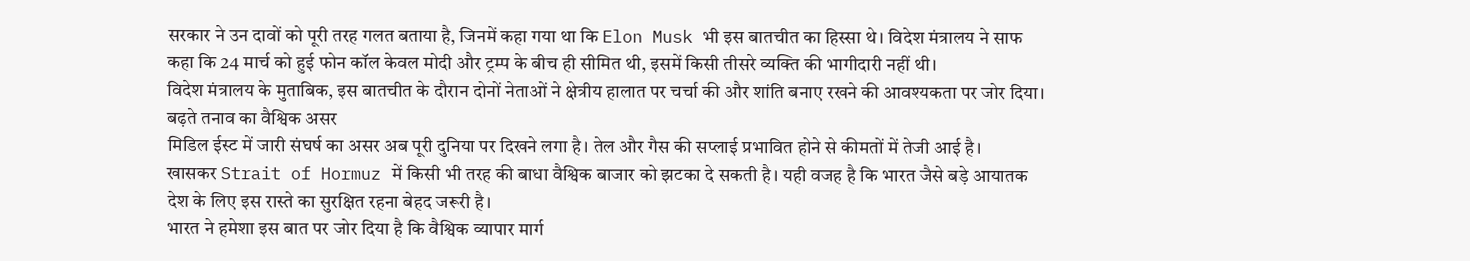सरकार ने उन दावों को पूरी तरह गलत बताया है, जिनमें कहा गया था कि Elon Musk भी इस बातचीत का हिस्सा थे। विदेश मंत्रालय ने साफ कहा कि 24 मार्च को हुई फोन कॉल केवल मोदी और ट्रम्प के बीच ही सीमित थी, इसमें किसी तीसरे व्यक्ति की भागीदारी नहीं थी।
विदेश मंत्रालय के मुताबिक, इस बातचीत के दौरान दोनों नेताओं ने क्षेत्रीय हालात पर चर्चा की और शांति बनाए रखने की आवश्यकता पर जोर दिया।
बढ़ते तनाव का वैश्विक असर
मिडिल ईस्ट में जारी संघर्ष का असर अब पूरी दुनिया पर दिखने लगा है। तेल और गैस की सप्लाई प्रभावित होने से कीमतों में तेजी आई है।
खासकर Strait of Hormuz में किसी भी तरह की बाधा वैश्विक बाजार को झटका दे सकती है। यही वजह है कि भारत जैसे बड़े आयातक देश के लिए इस रास्ते का सुरक्षित रहना बेहद जरूरी है।
भारत ने हमेशा इस बात पर जोर दिया है कि वैश्विक व्यापार मार्ग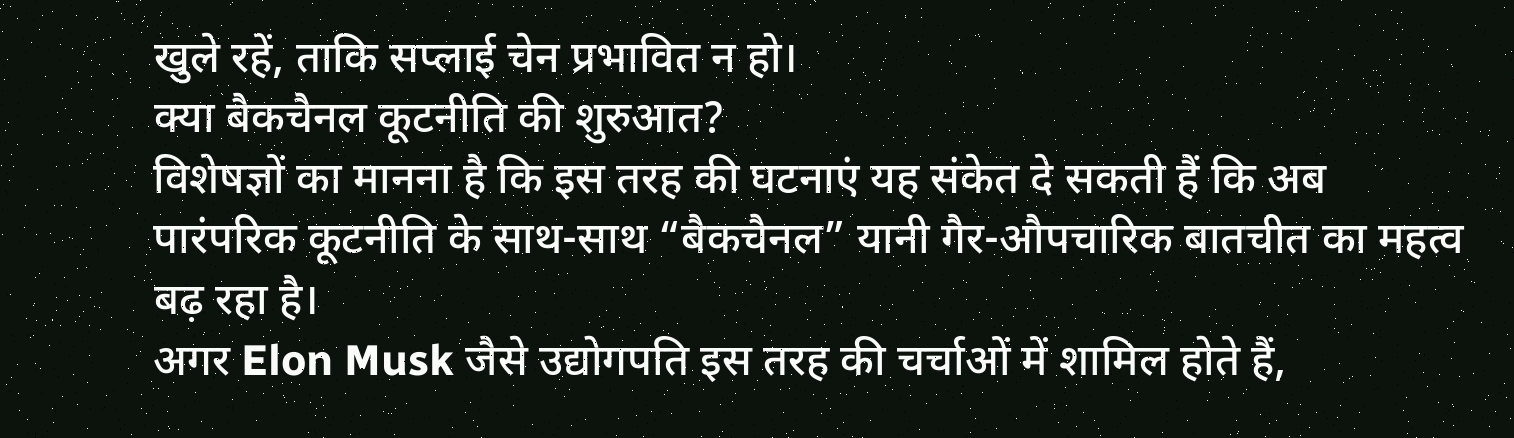खुले रहें, ताकि सप्लाई चेन प्रभावित न हो।
क्या बैकचैनल कूटनीति की शुरुआत?
विशेषज्ञों का मानना है कि इस तरह की घटनाएं यह संकेत दे सकती हैं कि अब पारंपरिक कूटनीति के साथ-साथ “बैकचैनल” यानी गैर-औपचारिक बातचीत का महत्व बढ़ रहा है।
अगर Elon Musk जैसे उद्योगपति इस तरह की चर्चाओं में शामिल होते हैं,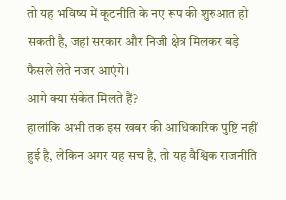तो यह भविष्य में कूटनीति के नए रूप की शुरुआत हो सकती है, जहां सरकार और निजी क्षेत्र मिलकर बड़े फैसले लेते नजर आएंगे।
आगे क्या संकेत मिलते हैं?
हालांकि अभी तक इस खबर की आधिकारिक पुष्टि नहीं हुई है, लेकिन अगर यह सच है, तो यह वैश्विक राजनीति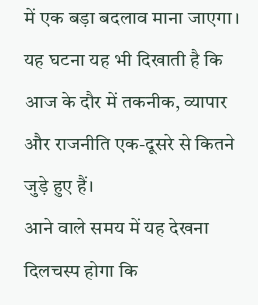में एक बड़ा बदलाव माना जाएगा।
यह घटना यह भी दिखाती है कि आज के दौर में तकनीक, व्यापार और राजनीति एक-दूसरे से कितने जुड़े हुए हैं।
आने वाले समय में यह देखना दिलचस्प होगा कि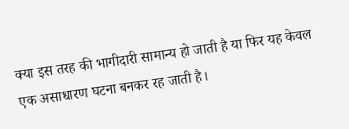क्या इस तरह की भागीदारी सामान्य हो जाती है या फिर यह केवल एक असाधारण घटना बनकर रह जाती है।